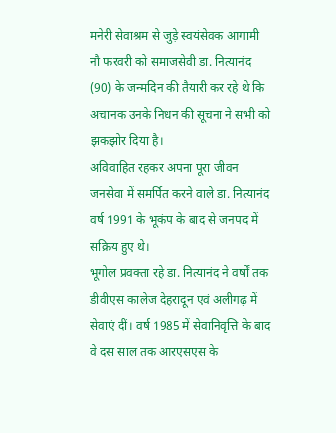मनेरी सेवाश्रम से जुड़े स्वयंसेवक आगामी नौ फरवरी को समाजसेवी डा. नित्यानंद (90) के जन्मदिन की तैयारी कर रहे थे कि अचानक उनके निधन की सूचना ने सभी को झकझोर दिया है।
अविवाहित रहकर अपना पूरा जीवन जनसेवा में समर्पित करने वाले डा. नित्यानंद वर्ष 1991 के भूकंप के बाद से जनपद में सक्रिय हुए थे।
भूगोल प्रवक्ता रहे डा. नित्यानंद ने वर्षों तक डीवीएस कालेज देहरादून एवं अलीगढ़ में सेवाएं दीं। वर्ष 1985 में सेवानिवृत्ति के बाद वे दस साल तक आरएसएस के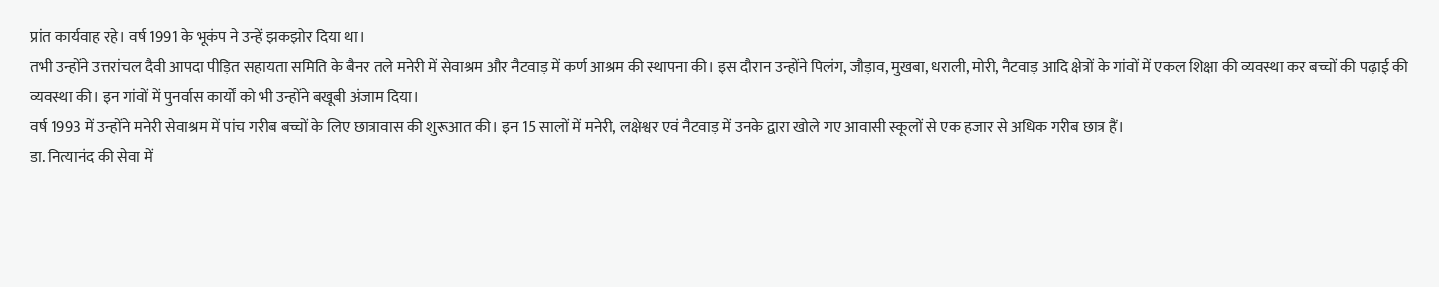प्रांत कार्यवाह रहे। वर्ष 1991 के भूकंप ने उन्हें झकझोर दिया था।
तभी उन्होंने उत्तरांचल दैवी आपदा पीड़ित सहायता समिति के बैनर तले मनेरी में सेवाश्रम और नैटवाड़ में कर्ण आश्रम की स्थापना की। इस दौरान उन्होंने पिलंग, जौड़ाव, मुखबा, धराली, मोरी, नैटवाड़ आदि क्षेत्रों के गांवों में एकल शिक्षा की व्यवस्था कर बच्चों की पढ़ाई की व्यवस्था की। इन गांवों में पुनर्वास कार्यों को भी उन्होंने बखूबी अंजाम दिया।
वर्ष 1993 में उन्होंने मनेरी सेवाश्रम में पांच गरीब बच्चों के लिए छात्रावास की शुरूआत की। इन 15 सालों में मनेरी, लक्षेश्वर एवं नैटवाड़ में उनके द्वारा खोले गए आवासी स्कूलों से एक हजार से अधिक गरीब छात्र हैं।
डा. नित्यानंद की सेवा में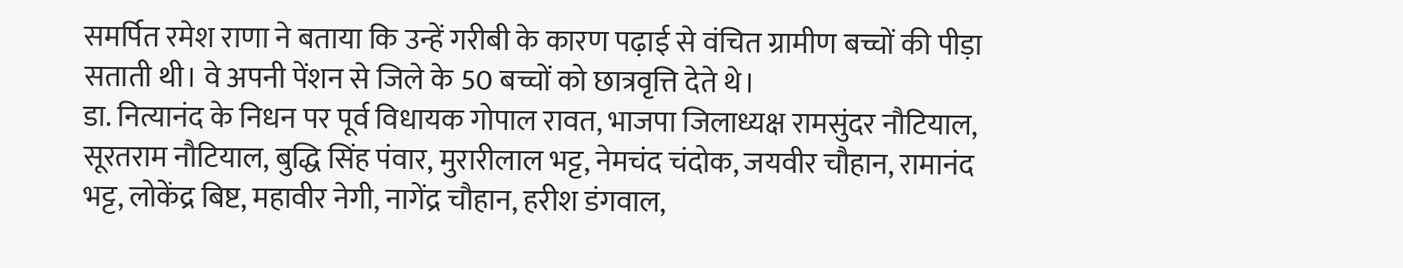समर्पित रमेश राणा ने बताया कि उन्हें गरीबी के कारण पढ़ाई से वंचित ग्रामीण बच्चों की पीड़ा सताती थी। वे अपनी पेंशन से जिले के 50 बच्चों को छात्रवृत्ति देते थे।
डा. नित्यानंद के निधन पर पूर्व विधायक गोपाल रावत, भाजपा जिलाध्यक्ष रामसुंदर नौटियाल, सूरतराम नौटियाल, बुद्धि सिंह पंवार, मुरारीलाल भट्ट, नेमचंद चंदोक, जयवीर चौहान, रामानंद भट्ट, लोकेंद्र बिष्ट, महावीर नेगी, नागेंद्र चौहान, हरीश डंगवाल,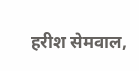हरीश सेमवाल,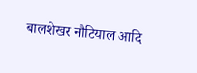बालशेखर नौटियाल आदि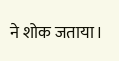ने शोक जताया।